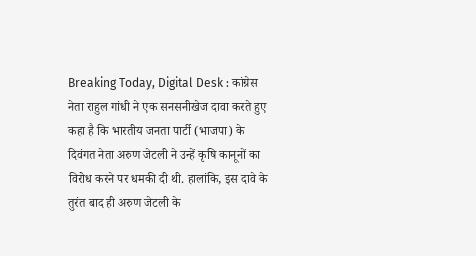Breaking Today, Digital Desk : कांग्रेस नेता राहुल गांधी ने एक सनसनीखेज दावा करते हुए कहा है कि भारतीय जनता पार्टी (भाजपा) के दिवंगत नेता अरुण जेटली ने उन्हें कृषि कानूनों का विरोध करने पर धमकी दी थी. हालांकि, इस दावे के तुरंत बाद ही अरुण जेटली के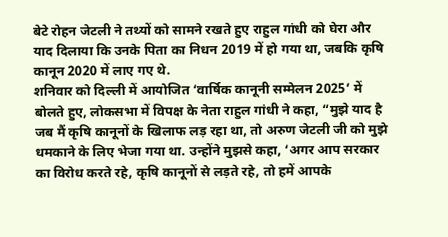बेटे रोहन जेटली ने तथ्यों को सामने रखते हुए राहुल गांधी को घेरा और याद दिलाया कि उनके पिता का निधन 2019 में हो गया था, जबकि कृषि कानून 2020 में लाए गए थे.
शनिवार को दिल्ली में आयोजित ‘वार्षिक कानूनी सम्मेलन 2025’ में बोलते हुए, लोकसभा में विपक्ष के नेता राहुल गांधी ने कहा, “मुझे याद है जब मैं कृषि कानूनों के खिलाफ लड़ रहा था, तो अरुण जेटली जी को मुझे धमकाने के लिए भेजा गया था. उन्होंने मुझसे कहा, ‘अगर आप सरकार का विरोध करते रहे, कृषि कानूनों से लड़ते रहे, तो हमें आपके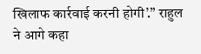खिलाफ कार्रवाई करनी होगी’.” राहुल ने आगे कहा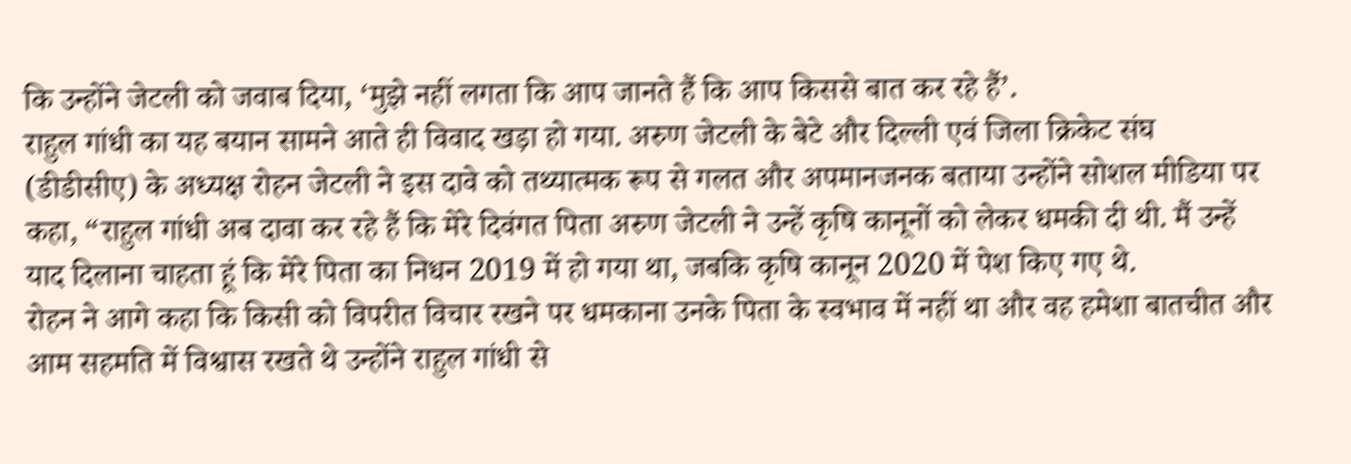कि उन्होंने जेटली को जवाब दिया, ‘मुझे नहीं लगता कि आप जानते हैं कि आप किससे बात कर रहे हैं’.
राहुल गांधी का यह बयान सामने आते ही विवाद खड़ा हो गया. अरुण जेटली के बेटे और दिल्ली एवं जिला क्रिकेट संघ (डीडीसीए) के अध्यक्ष रोहन जेटली ने इस दावे को तथ्यात्मक रूप से गलत और अपमानजनक बताया उन्होंने सोशल मीडिया पर कहा, “राहुल गांधी अब दावा कर रहे हैं कि मेरे दिवंगत पिता अरुण जेटली ने उन्हें कृषि कानूनों को लेकर धमकी दी थी. मैं उन्हें याद दिलाना चाहता हूं कि मेरे पिता का निधन 2019 में हो गया था, जबकि कृषि कानून 2020 में पेश किए गए थे.
रोहन ने आगे कहा कि किसी को विपरीत विचार रखने पर धमकाना उनके पिता के स्वभाव में नहीं था और वह हमेशा बातचीत और आम सहमति में विश्वास रखते थे उन्होंने राहुल गांधी से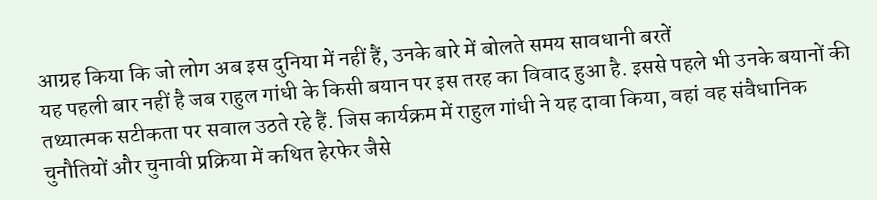आग्रह किया कि जो लोग अब इस दुनिया में नहीं हैं, उनके बारे में बोलते समय सावधानी बरतें
यह पहली बार नहीं है जब राहुल गांधी के किसी बयान पर इस तरह का विवाद हुआ है. इससे पहले भी उनके बयानों की तथ्यात्मक सटीकता पर सवाल उठते रहे हैं. जिस कार्यक्रम में राहुल गांधी ने यह दावा किया, वहां वह संवैधानिक चुनौतियों और चुनावी प्रक्रिया में कथित हेरफेर जैसे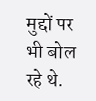मुद्दों पर भी बोल रहे थे.